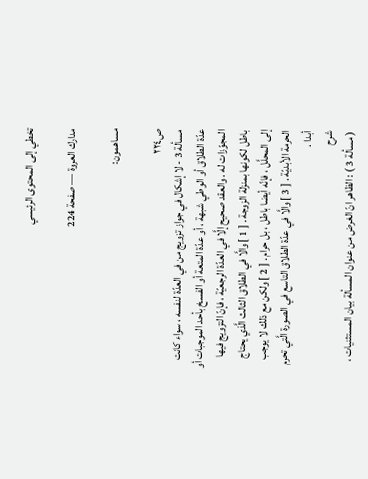تخطي إلى المحتوى الرئيسي

مدارك العروة — صفحة 224

مساهمون:

ص٢٢٤
مسألة 3 - لا إشكال في جواز تزويج من في العدّة لنفسه ، سواء كانت عدّة الطلاق أو الوطي شبهة ، أو عدّة المتعة أو الفسخ بأحد الموجبات أو المجوّزات له . والعقد صحيح إلَّا في العدّة الرجعيّة ، فإنّ التزويج فيها باطل لكونها بمنزلة الزوجة . [ 1 ] والَّا في الطلاق الثالث الَّذي يحتاج إلى المحلَّل ، فإنّه أيضا باطل ، بل حرام . [ 2 ] ولكن مع ذلك لا يوجب الحرمة الأبديّة . [ 3 ] والَّا في عدّة الطلاق التاسع في الصورة الَّتي تحرم أبدا .
شرح
( مسألة 3 ) : الظاهر انّ الغرض من عنوان المسألة بيان المستثنيات ،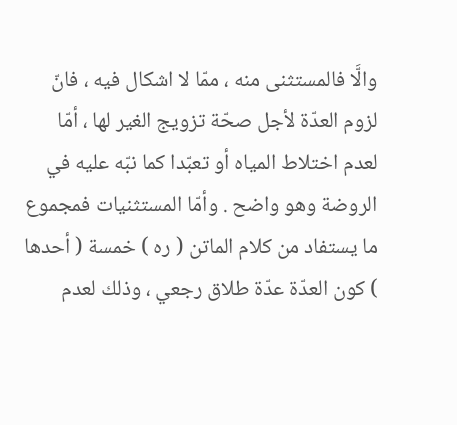والَّا فالمستثنى منه ، ممّا لا اشكال فيه ، فانّ لزوم العدّة لأجل صحّة تزويج الغير لها ، أمّا لعدم اختلاط المياه أو تعبّدا كما نبّه عليه في الروضة وهو واضح . وأمّا المستثنيات فمجموع ما يستفاد من كلام الماتن ( ره ) خمسة ( أحدها ) كون العدّة عدّة طلاق رجعي ، وذلك لعدم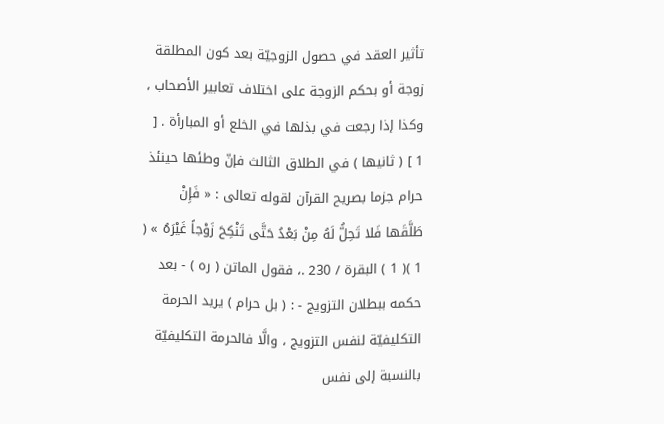تأثير العقد في حصول الزوجيّة بعد كون المطلقة زوجة أو بحكم الزوجة على اختلاف تعابير الأصحاب ، وكذا إذا رجعت في بذلها في الخلع أو المبارأة . [ 1 ] ( ثانيها ) في الطلاق الثالث فإنّ وطئها حينئذ حرام جزما بصريح القرآن لقوله تعالى : « فَإِنْ طَلَّقَها فَلا تَحِلُّ لَهُ مِنْ بَعْدُ حَتَّى تَنْكِحَ زَوْجاً غَيْرَهُ » ( 1 )( 1 ) البقرة / 230 .، فقول الماتن ( ره ) - بعد حكمه ببطلان التزويج - : ( بل حرام ) يريد الحرمة التكليفيّة لنفس التزويج ، والَّا فالحرمة التكليفيّة بالنسبة إلى نفس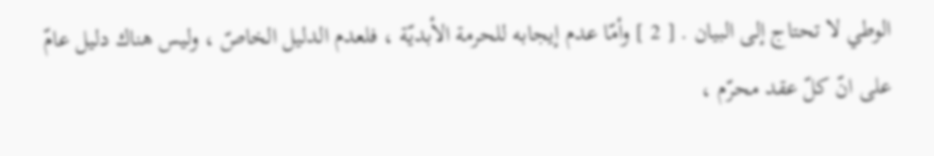الوطي لا تحتاج إلى البيان . [ 2 ] وأمّا عدم إيجابه للحرمة الأبديّة ، فلعدم الدليل الخاصّ ، وليس هناك دليل عامّ على انّ كلّ عقد محرّم ،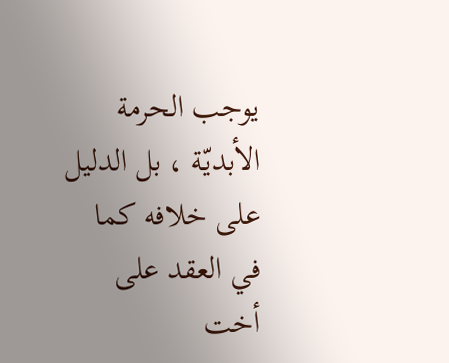يوجب الحرمة الأبديّة ، بل الدليل على خلافه كما في العقد على أخت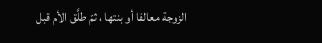الزوجة معالفا أو بنتها ، ثمّ طلَّق الأم قبل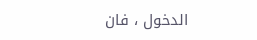الدخول ، فان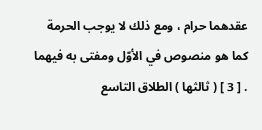عقدهما حرام ، ومع ذلك لا يوجب الحرمة كما هو منصوص في الأوّل ومفتى به فيهما . [ 3 ] ( ثالثها ) الطلاق التاسع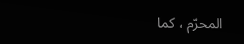المحرّم ، كما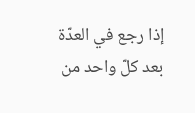إذا رجع في العدّة بعد كلّ واحد من